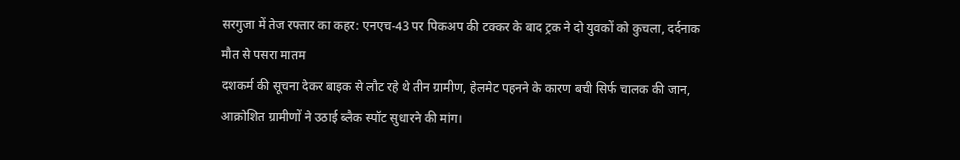सरगुजा में तेज रफ्तार का कहर: एनएच-43 पर पिकअप की टक्कर के बाद ट्रक ने दो युवकों को कुचला, दर्दनाक मौत से पसरा मातम
दशकर्म की सूचना देकर बाइक से लौट रहे थे तीन ग्रामीण, हेलमेट पहनने के कारण बची सिर्फ चालक की जान, आक्रोशित ग्रामीणों ने उठाई ब्लैक स्पॉट सुधारने की मांग।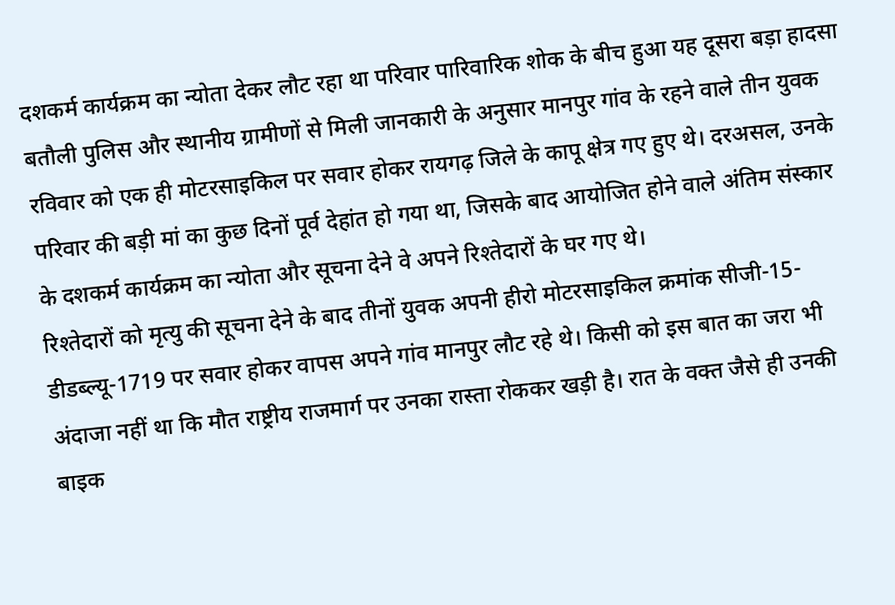दशकर्म कार्यक्रम का न्योता देकर लौट रहा था परिवार पारिवारिक शोक के बीच हुआ यह दूसरा बड़ा हादसा
बतौली पुलिस और स्थानीय ग्रामीणों से मिली जानकारी के अनुसार मानपुर गांव के रहने वाले तीन युवक रविवार को एक ही मोटरसाइकिल पर सवार होकर रायगढ़ जिले के कापू क्षेत्र गए हुए थे। दरअसल, उनके परिवार की बड़ी मां का कुछ दिनों पूर्व देहांत हो गया था, जिसके बाद आयोजित होने वाले अंतिम संस्कार के दशकर्म कार्यक्रम का न्योता और सूचना देने वे अपने रिश्तेदारों के घर गए थे।
रिश्तेदारों को मृत्यु की सूचना देने के बाद तीनों युवक अपनी हीरो मोटरसाइकिल क्रमांक सीजी-15-डीडब्ल्यू-1719 पर सवार होकर वापस अपने गांव मानपुर लौट रहे थे। किसी को इस बात का जरा भी अंदाजा नहीं था कि मौत राष्ट्रीय राजमार्ग पर उनका रास्ता रोककर खड़ी है। रात के वक्त जैसे ही उनकी बाइक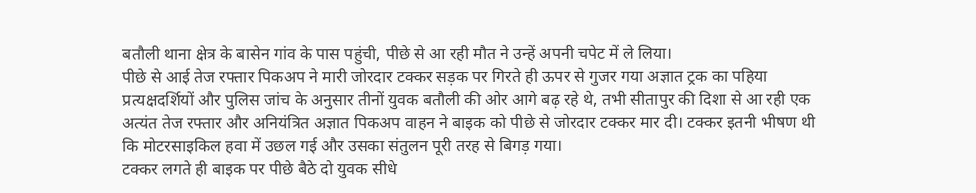बतौली थाना क्षेत्र के बासेन गांव के पास पहुंची, पीछे से आ रही मौत ने उन्हें अपनी चपेट में ले लिया।
पीछे से आई तेज रफ्तार पिकअप ने मारी जोरदार टक्कर सड़क पर गिरते ही ऊपर से गुजर गया अज्ञात ट्रक का पहिया
प्रत्यक्षदर्शियों और पुलिस जांच के अनुसार तीनों युवक बतौली की ओर आगे बढ़ रहे थे, तभी सीतापुर की दिशा से आ रही एक अत्यंत तेज रफ्तार और अनियंत्रित अज्ञात पिकअप वाहन ने बाइक को पीछे से जोरदार टक्कर मार दी। टक्कर इतनी भीषण थी कि मोटरसाइकिल हवा में उछल गई और उसका संतुलन पूरी तरह से बिगड़ गया।
टक्कर लगते ही बाइक पर पीछे बैठे दो युवक सीधे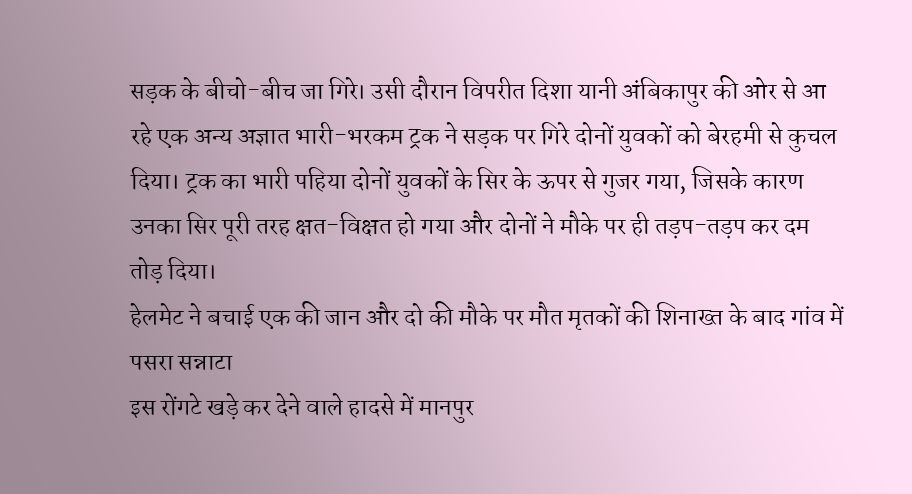सड़क के बीचो-बीच जा गिरे। उसी दौरान विपरीत दिशा यानी अंबिकापुर की ओर से आ रहे एक अन्य अज्ञात भारी-भरकम ट्रक ने सड़क पर गिरे दोनों युवकों को बेरहमी से कुचल दिया। ट्रक का भारी पहिया दोनों युवकों के सिर के ऊपर से गुजर गया, जिसके कारण उनका सिर पूरी तरह क्षत-विक्षत हो गया और दोनों ने मौके पर ही तड़प-तड़प कर दम तोड़ दिया।
हेलमेट ने बचाई एक की जान और दो की मौके पर मौत मृतकों की शिनाख्त के बाद गांव में पसरा सन्नाटा
इस रोंगटे खड़े कर देने वाले हादसे में मानपुर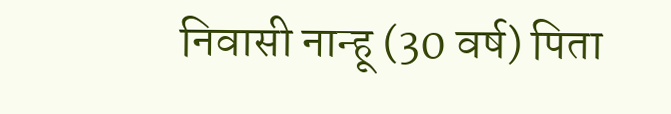निवासी नान्हू (30 वर्ष) पिता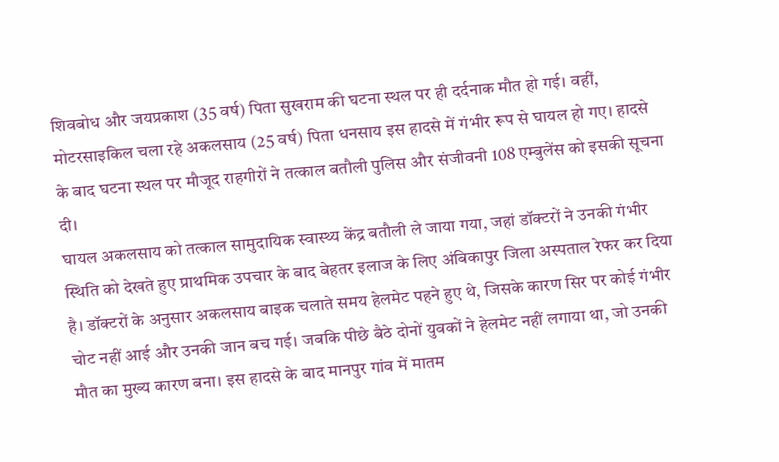शिवबोध और जयप्रकाश (35 वर्ष) पिता सुखराम की घटना स्थल पर ही दर्दनाक मौत हो गई। वहीं, मोटरसाइकिल चला रहे अकलसाय (25 वर्ष) पिता धनसाय इस हादसे में गंभीर रूप से घायल हो गए। हादसे के बाद घटना स्थल पर मौजूद राहगीरों ने तत्काल बतौली पुलिस और संजीवनी 108 एम्बुलेंस को इसकी सूचना दी।
घायल अकलसाय को तत्काल सामुदायिक स्वास्थ्य केंद्र बतौली ले जाया गया, जहां डॉक्टरों ने उनकी गंभीर स्थिति को देखते हुए प्राथमिक उपचार के बाद बेहतर इलाज के लिए अंबिकापुर जिला अस्पताल रेफर कर दिया है। डॉक्टरों के अनुसार अकलसाय बाइक चलाते समय हेलमेट पहने हुए थे, जिसके कारण सिर पर कोई गंभीर चोट नहीं आई और उनकी जान बच गई। जबकि पीछे बैठे दोनों युवकों ने हेलमेट नहीं लगाया था, जो उनकी मौत का मुख्य कारण बना। इस हादसे के बाद मानपुर गांव में मातम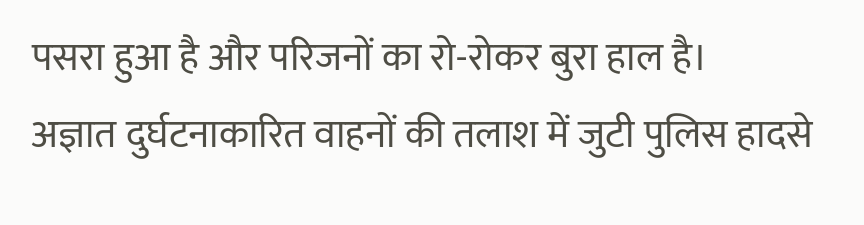पसरा हुआ है और परिजनों का रो-रोकर बुरा हाल है।
अज्ञात दुर्घटनाकारित वाहनों की तलाश में जुटी पुलिस हादसे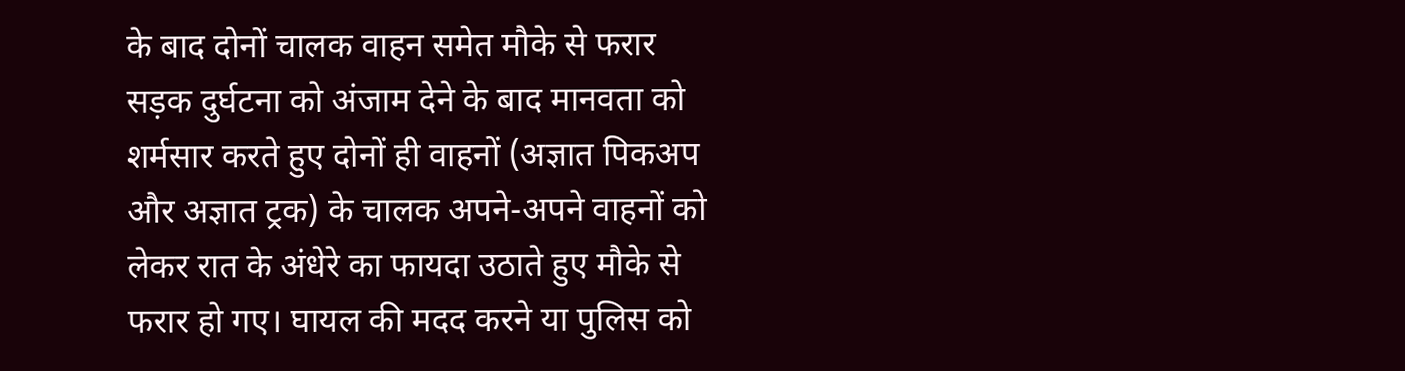के बाद दोनों चालक वाहन समेत मौके से फरार
सड़क दुर्घटना को अंजाम देने के बाद मानवता को शर्मसार करते हुए दोनों ही वाहनों (अज्ञात पिकअप और अज्ञात ट्रक) के चालक अपने-अपने वाहनों को लेकर रात के अंधेरे का फायदा उठाते हुए मौके से फरार हो गए। घायल की मदद करने या पुलिस को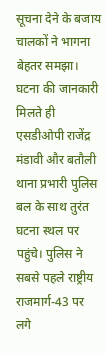सूचना देने के बजाय चालकों ने भागना बेहतर समझा।
घटना की जानकारी मिलते ही एसडीओपी राजेंद्र मंडावी और बतौली थाना प्रभारी पुलिस बल के साथ तुरंत घटना स्थल पर पहुंचे। पुलिस ने सबसे पहले राष्ट्रीय राजमार्ग-43 पर लगे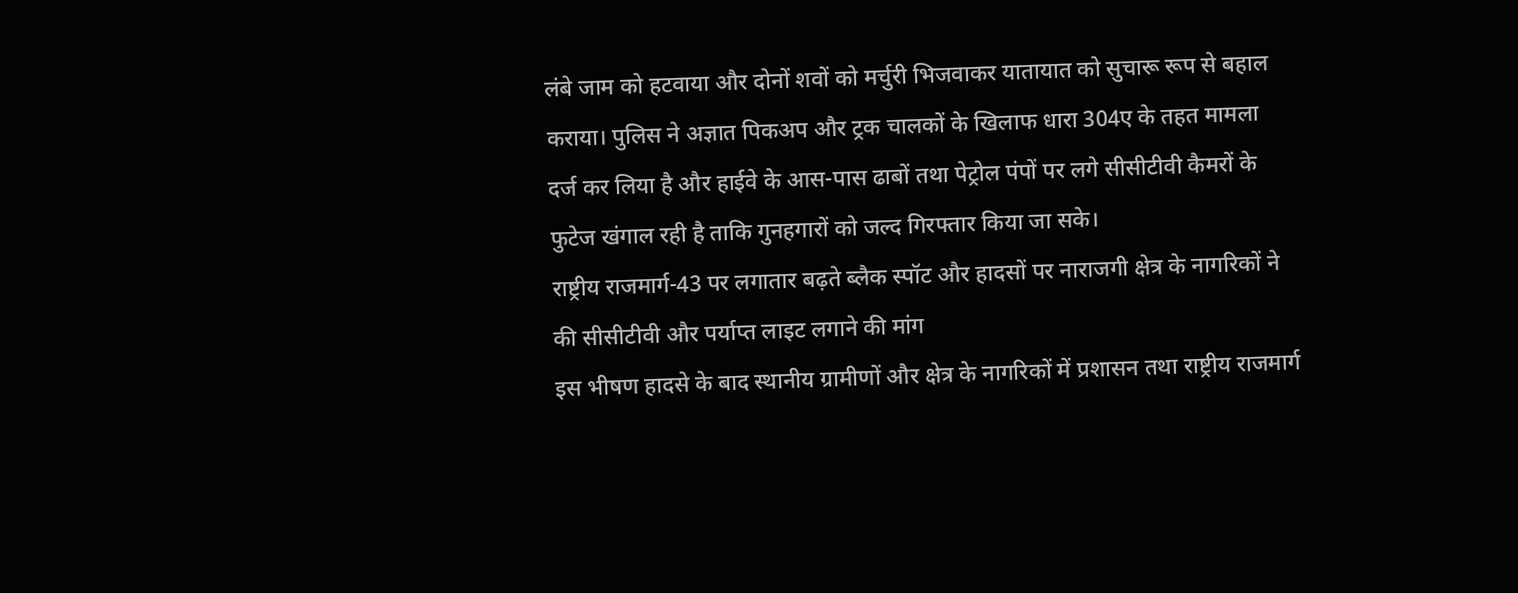लंबे जाम को हटवाया और दोनों शवों को मर्चुरी भिजवाकर यातायात को सुचारू रूप से बहाल कराया। पुलिस ने अज्ञात पिकअप और ट्रक चालकों के खिलाफ धारा 304ए के तहत मामला दर्ज कर लिया है और हाईवे के आस-पास ढाबों तथा पेट्रोल पंपों पर लगे सीसीटीवी कैमरों के फुटेज खंगाल रही है ताकि गुनहगारों को जल्द गिरफ्तार किया जा सके।
राष्ट्रीय राजमार्ग-43 पर लगातार बढ़ते ब्लैक स्पॉट और हादसों पर नाराजगी क्षेत्र के नागरिकों ने की सीसीटीवी और पर्याप्त लाइट लगाने की मांग
इस भीषण हादसे के बाद स्थानीय ग्रामीणों और क्षेत्र के नागरिकों में प्रशासन तथा राष्ट्रीय राजमार्ग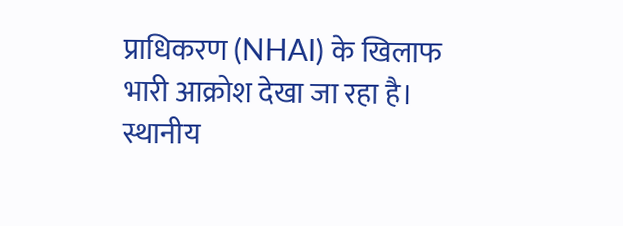प्राधिकरण (NHAI) के खिलाफ भारी आक्रोश देखा जा रहा है। स्थानीय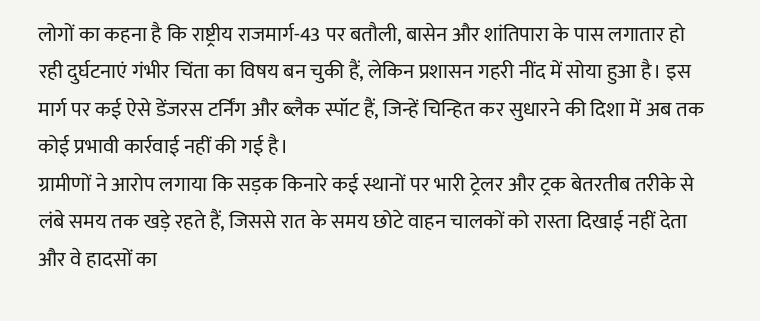लोगों का कहना है कि राष्ट्रीय राजमार्ग-43 पर बतौली, बासेन और शांतिपारा के पास लगातार हो रही दुर्घटनाएं गंभीर चिंता का विषय बन चुकी हैं, लेकिन प्रशासन गहरी नींद में सोया हुआ है। इस मार्ग पर कई ऐसे डेंजरस टर्निंग और ब्लैक स्पॉट हैं, जिन्हें चिन्हित कर सुधारने की दिशा में अब तक कोई प्रभावी कार्रवाई नहीं की गई है।
ग्रामीणों ने आरोप लगाया कि सड़क किनारे कई स्थानों पर भारी ट्रेलर और ट्रक बेतरतीब तरीके से लंबे समय तक खड़े रहते हैं, जिससे रात के समय छोटे वाहन चालकों को रास्ता दिखाई नहीं देता और वे हादसों का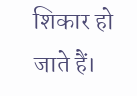शिकार हो जाते हैं।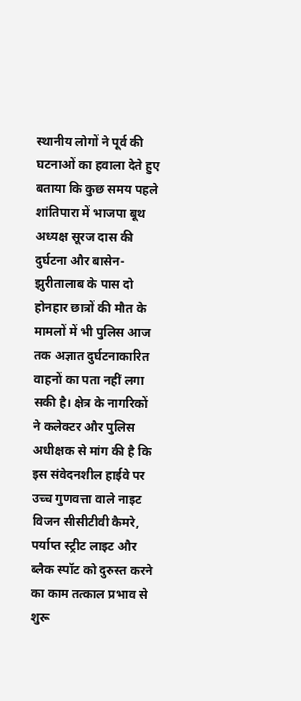स्थानीय लोगों ने पूर्व की घटनाओं का हवाला देते हुए बताया कि कुछ समय पहले शांतिपारा में भाजपा बूथ अध्यक्ष सूरज दास की दुर्घटना और बासेन-झुरीतालाब के पास दो होनहार छात्रों की मौत के मामलों में भी पुलिस आज तक अज्ञात दुर्घटनाकारित वाहनों का पता नहीं लगा सकी है। क्षेत्र के नागरिकों ने कलेक्टर और पुलिस अधीक्षक से मांग की है कि इस संवेदनशील हाईवे पर उच्च गुणवत्ता वाले नाइट विजन सीसीटीवी कैमरे, पर्याप्त स्ट्रीट लाइट और ब्लैक स्पॉट को दुरुस्त करने का काम तत्काल प्रभाव से शुरू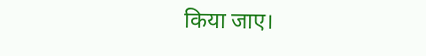किया जाए।